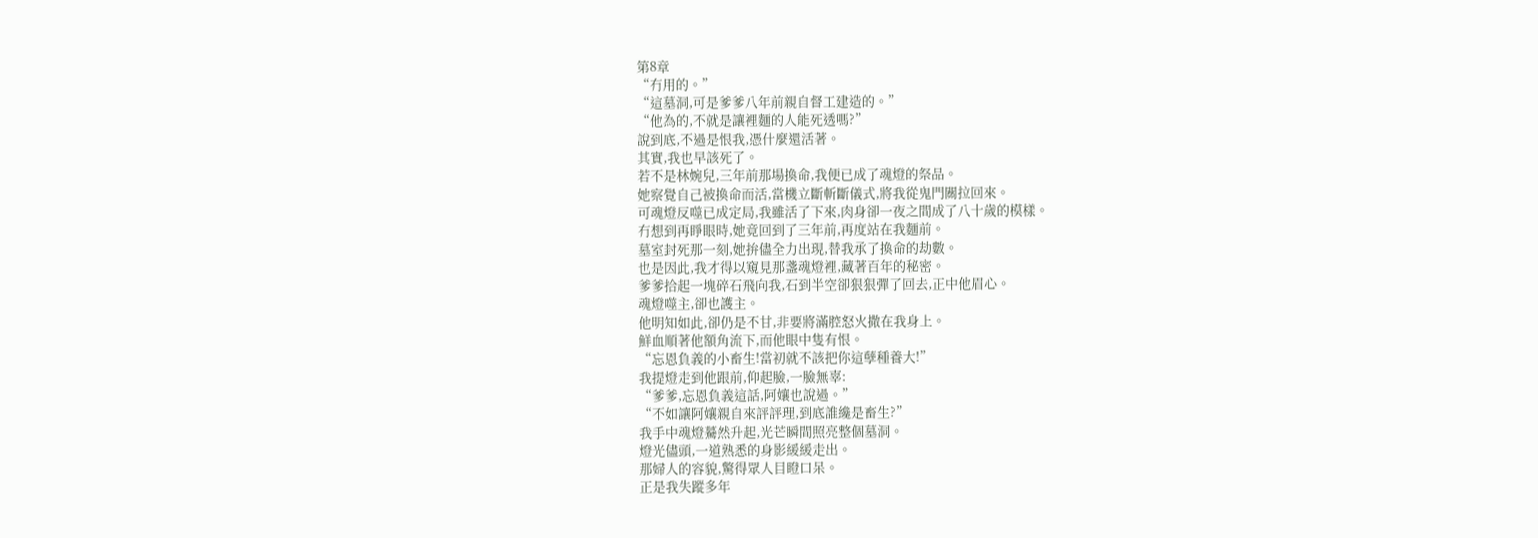第8章
“冇用的。”
“這墓洞,可是爹爹八年前親自督工建造的。”
“他為的,不就是讓裡麵的人能死透嗎?”
說到底,不過是恨我,憑什麼還活著。
其實,我也早該死了。
若不是林婉兒,三年前那場換命,我便已成了魂燈的祭品。
她察覺自己被換命而活,當機立斷斬斷儀式,將我從鬼門關拉回來。
可魂燈反噬已成定局,我雖活了下來,肉身卻一夜之間成了八十歲的模樣。
冇想到再睜眼時,她竟回到了三年前,再度站在我麵前。
墓室封死那一刻,她拚儘全力出現,替我承了換命的劫數。
也是因此,我才得以窺見那盞魂燈裡,藏著百年的秘密。
爹爹拾起一塊碎石飛向我,石到半空卻狠狠彈了回去,正中他眉心。
魂燈噬主,卻也護主。
他明知如此,卻仍是不甘,非要將滿腔怒火撒在我身上。
鮮血順著他額角流下,而他眼中隻有恨。
“忘恩負義的小畜生!當初就不該把你這孽種養大!”
我提燈走到他跟前,仰起臉,一臉無辜:
“爹爹,忘恩負義這話,阿孃也說過。”
“不如讓阿孃親自來評評理,到底誰纔是畜生?”
我手中魂燈驀然升起,光芒瞬間照亮整個墓洞。
燈光儘頭,一道熟悉的身影緩緩走出。
那婦人的容貌,驚得眾人目瞪口呆。
正是我失蹤多年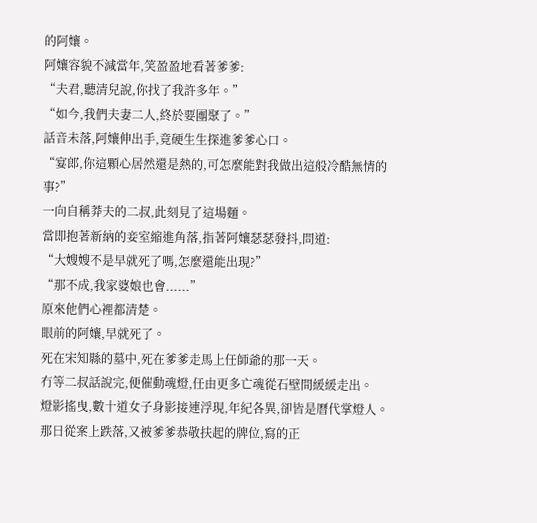的阿孃。
阿孃容貌不減當年,笑盈盈地看著爹爹:
“夫君,聽清兒說,你找了我許多年。”
“如今,我們夫妻二人,終於要團聚了。”
話音未落,阿孃伸出手,竟硬生生探進爹爹心口。
“宴郎,你這顆心居然還是熱的,可怎麼能對我做出這般冷酷無情的事?”
一向自稱莽夫的二叔,此刻見了這場麵。
當即抱著新納的妾室縮進角落,指著阿孃瑟瑟發抖,問道:
“大嫂嫂不是早就死了嗎,怎麼還能出現?”
“那不成,我家婆娘也會......”
原來他們心裡都清楚。
眼前的阿孃,早就死了。
死在宋知縣的墓中,死在爹爹走馬上任師爺的那一天。
冇等二叔話說完,便催動魂燈,任由更多亡魂從石壁間緩緩走出。
燈影搖曳,數十道女子身影接連浮現,年紀各異,卻皆是曆代掌燈人。
那日從案上跌落,又被爹爹恭敬扶起的牌位,寫的正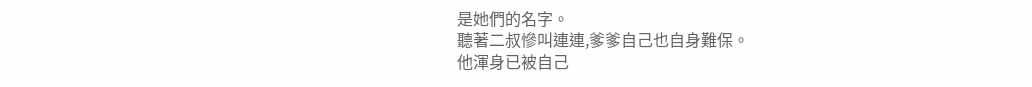是她們的名字。
聽著二叔慘叫連連,爹爹自己也自身難保。
他渾身已被自己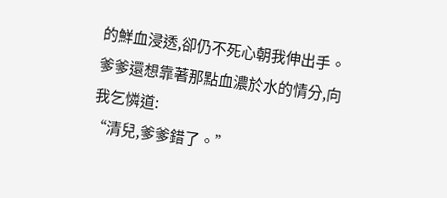的鮮血浸透,卻仍不死心朝我伸出手。
爹爹還想靠著那點血濃於水的情分,向我乞憐道:
“清兒,爹爹錯了。”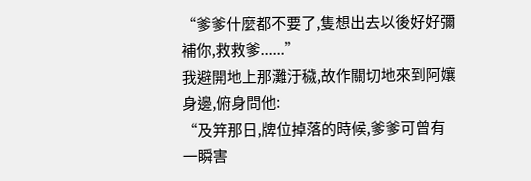“爹爹什麼都不要了,隻想出去以後好好彌補你,救救爹......”
我避開地上那灘汙穢,故作關切地來到阿孃身邊,俯身問他:
“及笄那日,牌位掉落的時候,爹爹可曾有一瞬害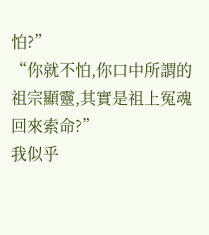怕?”
“你就不怕,你口中所謂的祖宗顯靈,其實是祖上冤魂回來索命?”
我似乎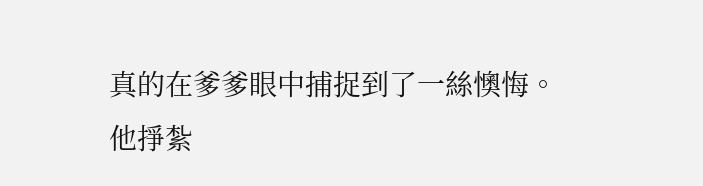真的在爹爹眼中捕捉到了一絲懊悔。
他掙紮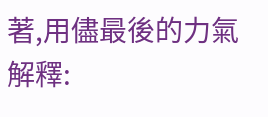著,用儘最後的力氣解釋: